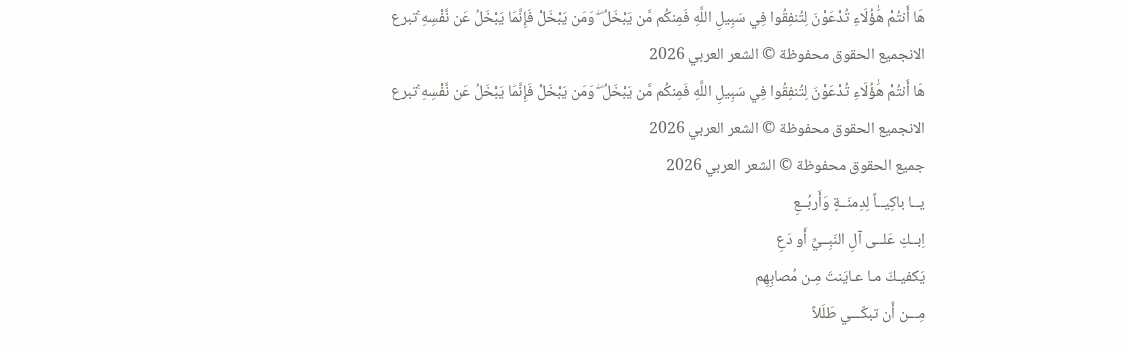هَا أَنتُمْ هَٰؤُلَاءِ تُدْعَوْنَ لِتُنفِقُوا فِي سَبِيلِ اللَّهِ فَمِنكُم مَّن يَبْخَلُ ۖ وَمَن يَبْخَلْ فَإِنَّمَا يَبْخَلُ عَن نَّفْسِهِ ۚتبرع الانجميع الحقوق محفوظة © الشعر العربي 2026
هَا أَنتُمْ هَٰؤُلَاءِ تُدْعَوْنَ لِتُنفِقُوا فِي سَبِيلِ اللَّهِ فَمِنكُم مَّن يَبْخَلُ ۖ وَمَن يَبْخَلْ فَإِنَّمَا يَبْخَلُ عَن نَّفْسِهِ ۚتبرع الانجميع الحقوق محفوظة © الشعر العربي 2026
جميع الحقوق محفوظة © الشعر العربي 2026
يــا باكِيــاً لِدِمنَــةٍ وَأَربُــعِ
اِبــكِ عَلــى آلِ النَبِــيِّ أَو دَعِ
يَكفيـكَ مـا عـايَنتَ مِـن مُصابِهِم
مِـــن أَن تبكّـــي طَلَلاً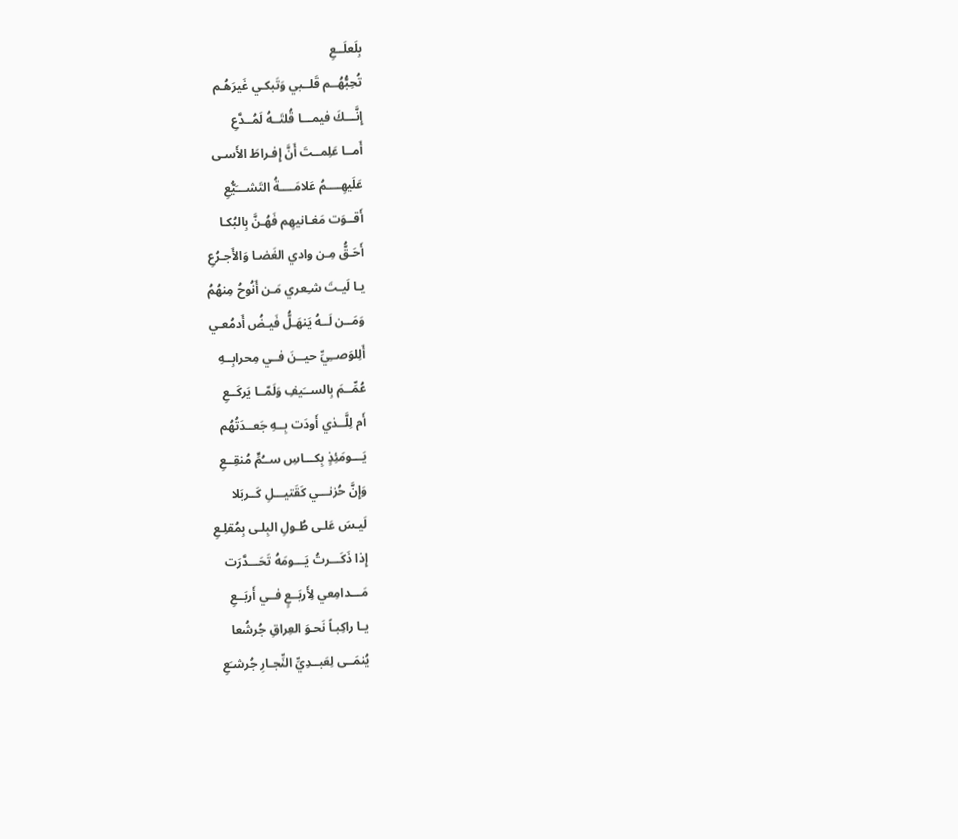بِلَعلَــعِ
تُحِبُّهُــم قَلــبي وَتَبكـي غَيرَهُـم
إِنَّـــكَ فيمـــا قُلتَــهُ لَمُــدَّعِ
أَمــا عَلِمــتَ أَنَّ إِفـراطَ الأَسـى
عَلَيهِــــمُ عَلامَــــةُ التَشـــَيُّعِ
أَقــوَت مَغـانيهِم فَهُـنَّ بِالبُكـا
أَحَـقُّ مِـن وادي الغَضـا وَالأَجـرُعِ
يـا لَيـتَ شـِعري مَـن أَنُوحُ مِنهُمُ
وَمَــن لَــهُ يَنهَـلُّ فَيـضُ أَدمُعـي
أَلِلوَصــِيِّ حيــنَ فــي مِحرابِــهِ
عُمِّــمَ بِالســَيفِ وَلَمّــا يَركَــعِ
أَم لِلَّــذي أَودَت بِــهِ جَعــدَتُهُم
يَـــومَئِذٍ بِكـــاسِ ســُمٍّ مُنقِــعِ
وَإِنَّ حُزنـــي كَقَتيـــلِ كَــربَلا
لَيـسَ عَلـى طُـولِ البِلـى بِمُقلِـعِ
إِذا ذَكَـــرتُ يَـــومَهُ تَحَـــدَّرَت
مَـــدامِعي لِأَربَــعٍ فــي أَربَــعِ
يـا راكِبـاً نَحـوَ العِراقِ جُرشُعا
يُنمَــى لِعَبــدِيِّ النِّجـارِ جُرشـَعِ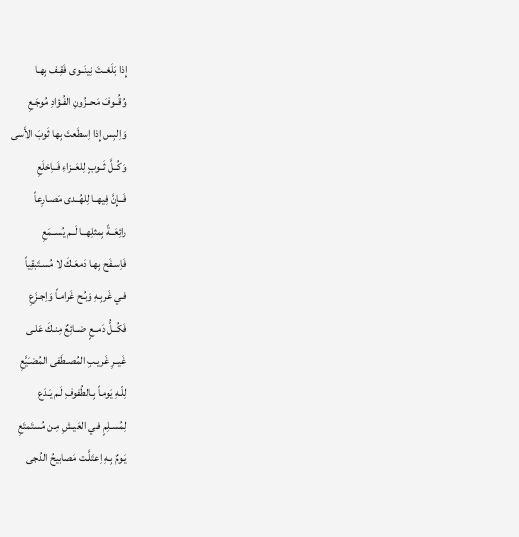إِذا بَلَغــتَ نِينَــوى فَقِـف بِهـا
وُقُــوفَ مَحــزُونِ الفُـؤادِ مُوجَـعِ
وَاِلبِس إِذا اِسطَعتَ بِها ثَوبَ الأَسى
وَكُــلَّ ثَــوبٍ لِلعَــزاءِ فَــاِخلَعِ
فَــإِنَّ فِيهــا لِلهُــدى مَصـارِعاً
رائِعَــةً بِمثلِهــا لَــم يُســمَعِ
فَاِسـفَح بِهـا دَمعَـكَ لا مُسـتَبقِياً
فـي غَربِـهِ وَبُـح غَرامـاً وَاِجـزَعِ
فَكُــلُّ دَمــعٍ ضــائِعٌ مِنـكَ عَلـى
غَيــرِ غَريـبِ المُصـطَفى المُضـَيَّعِ
لِلّـهِ يَومـاً بِـالطُفوفِ لَـم يَـدَع
لِمُسـلِمٍ فـي العَيـشِ مِـن مُستَمتَعِ
يَـومٌ بِـهِ اِعتَلَّـت مَصابيحُ الدُجى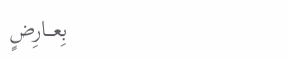بِعـــارِضٍ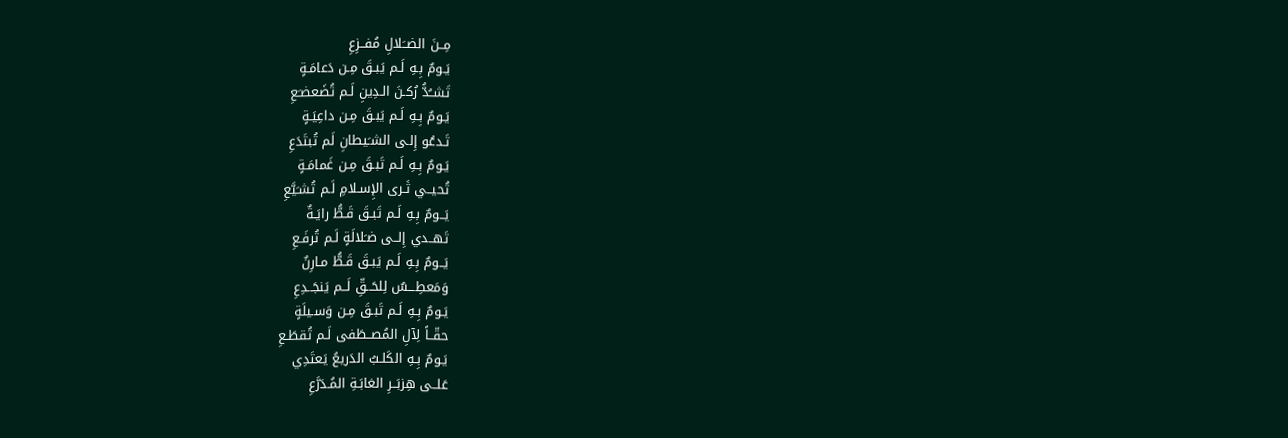مِــنَ الضــَلالِ مُفــزِعِ
يَـومٌ بِـهِ لَـم يَبـقَ مِـن دَعامَـةٍ
تَشــُدُّ رُكـنَ الـدِينِ لَـم تُضَعضـَعِ
يَـومٌ بِـهِ لَـم يَبـقَ مِـن داعِيَـةٍ
تَـدعُو إِلـى الشـَيطانِ لَم تُبتَدَعِ
يَـومٌ بِـهِ لَـم تَبـقَ مِـن غَمامَـةٍ
تُحيــي ثَـرى الإِسـلامِ لَـم تُشـَيَّعِ
يَــومٌ بِـهِ لَـم تَبـقَ قَـطُّ رايَـةٌ
تَهــدي إِلــى ضـَلالَةٍ لَـم تُرفَـعِ
يَــومٌ بِـهِ لَـم يَبـقَ قَـطُّ مـارِنٌ
وَمَعطِـــسٌ لِلحَــقِّ لَــم يَنجَــدِعِ
يَـومٌ بِـهِ لَـم تَبـقَ مِـن وَسـيلَةٍ
حقّــاً لِآلِ المُصــطَفى لَـم تُقطَـعِ
يَـومٌ بِـهِ الكَلـبُ الدَريعُ يَعتَدِي
عَلــى هِزبَــرِ الغابَـةِ المُـدَرَّعِ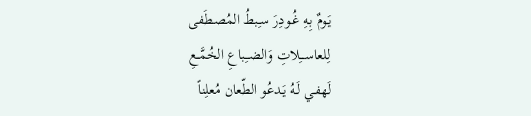يَـومٌ بِـهِ غُـودِرَ سـِبطُ المُصـطَفى
لِلعاســـِلاتِ وَالضــِباعِ الخُمَّــعِ
لَهفـي لَـهُ يَـدعُو الطّعان مُعلِناً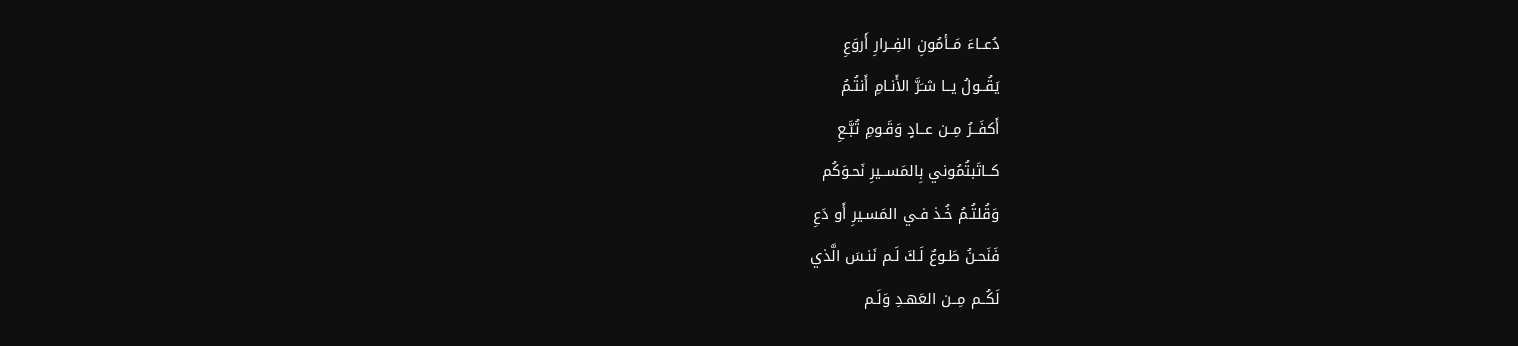دُعــاءَ مَــأمُونِ الفِــرارِ أَروَعِ
يَقُــولُ يــا شـَرَّ الأَنـامِ أَنتُـمُ
أَكفَــرُ مِــن عــادٍ وَقَـومِ تُبَّـعِ
كــاتَبتُمُوني بِالمَســيرِ نَحـوَكُم
وَقُلتُـمُ خُـذ فـي المَسـيرِ أَو دَعِ
فَنَحـنُ طَـوعٌ لَـكَ لَـم نَنـسَ الَّذي
لَكُــم مِــن العَهـدِ وَلَـم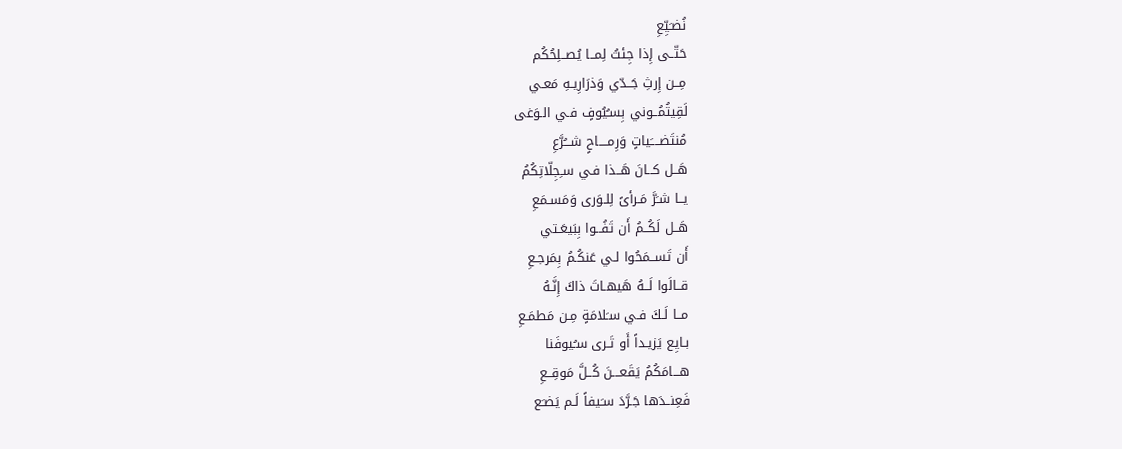نُضـَيِّعِ
حَتّــى إِذا جِئتُ لِمــا يُصــلِحُكُم
مِــن إِرثِ جَــدّي وَذرَارِيـهِ مَعـي
لَقِيتُمُــوني بِسـُيُوفٍ فـي الـوَغى
مُنتَضــــَياتٍ وَرِمــــاحٍ شـــُرَّعِ
هَــل كــانَ هَــذا فـي سـِجِلّاتِكُمُ
يــا شـَرَّ مَـرأىً لِلـوَرى وَمَسـمَعِ
هَــل لَكُــمُ أَن تَفُــوا بِبَيعَـتي
أَن تَســمَحُوا لـي عَنكُـمُ بِمَرجـعِ
قــالَوا لَــهُ هَيهـاتَ ذاكَ إِنَّـهُ
مــا لَـكَ فـي سـَلامَةٍ مِـن مَطمَـعِ
بـايِع يَزيـداً أَو تَـرى سـُيوفَنا
هـــامَكُمُ يَقَعـــنَ كُــلَّ مَوقِــعِ
فَعِنــدَها جَـرَّدَ سـَيفاً لَـم يَضـَع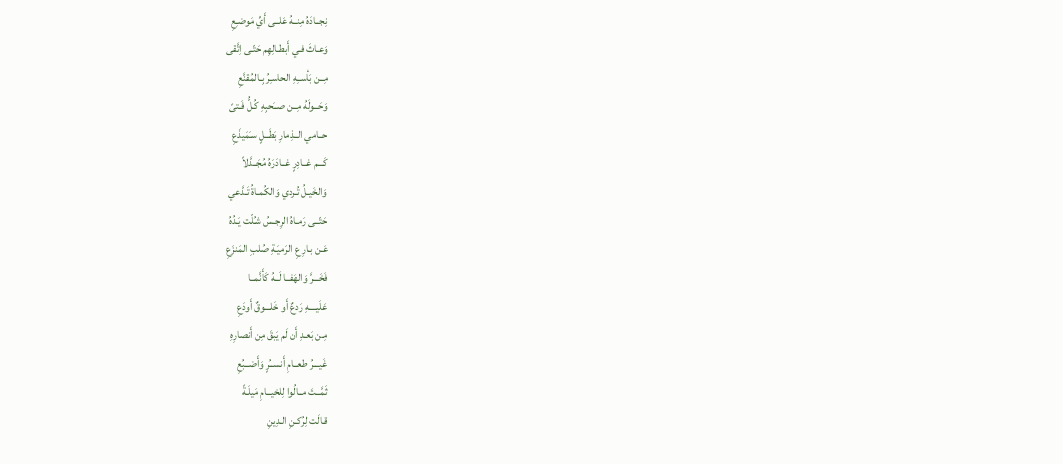نِجــادَهُ مِنــهُ عَلــى أَيِّ مَوضـِعِ
وَعـاثَ فـي أَبطـالِهِم حَتّـى اِتَّقى
مِــن بَأســِهِ الحاسـِرُ بِـالمُقنَّعِ
وَحَــولَهُ مِــن صــَحبِهِ كُـلُّ فَـتىً
حــامي الــذِمارِ بَطَــلٍ سـَمَيذَعِ
كَـــم غــادِرٍ غــادَرَهُ مُجَــدَّلاً
وَالخَيـلُ تُـردي وَالكُمـاةُ تَـدَّعي
حَتّــى رَمـاهُ الرِجـسُ شـُلّت يَـدُهُ
عَـن بـارِعِ الرَميَـةِ صُلبِ المَنزَعِ
فَخَـــرَّ وَالهَفــا لَــهُ كَأَنَّمــا
عَلَيــــهِ رَدعٌ أَو خَلـــوقٌ أَودَعِ
مِـن بَعـدِ أَن لَم يَبقَ مِن أَنصارِهِ
غَيـــرُ طعــامِ أَنســُرٍ وَأَضــبُعِ
ثَمَّــتَ مــالُوا لِلخيــامِ مَيلَـةً
قـالَت لِرُكـنِ الـدِينِ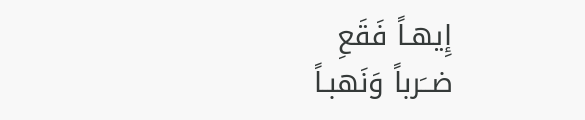إِيهـاً فَقَعِ
ضــَرباً وَنَهبـاً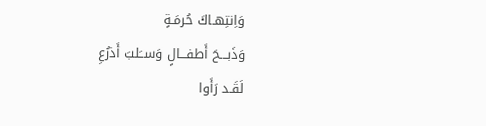وَاِنتِهـاكَ حُرمَـةٍ
وَذَبـــحَ أَطفـــالٍ وَســَلبَ أَذرُعِ
لَقَـد رَأَوا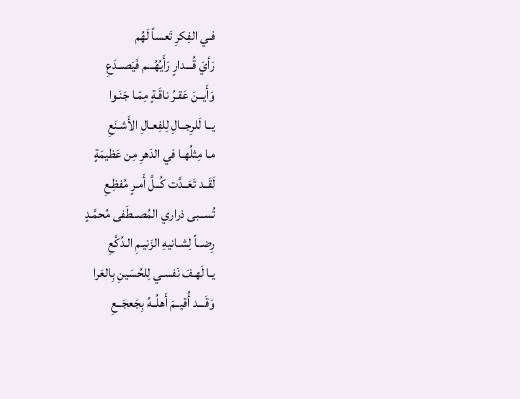فـي الفِكرِ تَعساً لَهُم
رَأيَ قُـــدارٍ رَأَيُهُـــم فَيَصــدَعِ
وَأَيــنَ عَقـرُ ناقَـةٍ مِمّـا جَنَـوا
يــا لَلرِجــالِ لِلفِعـالِ الأَشـنَعِ
مـا مِثلُهـا في الدَهرِ مِن عَظيمَةٍ
لَقَــد تَعَــدَّت كُــلَّ أَمـرٍ مُفظِـعِ
تُســبى ذراري المُصــطَفى مُحمَّـدٍ
رِضــاً لِشـانيهِ الزَنيـمِ الـدُكَّعِ
يـا لَهـفَ نَفسـي لِلحُسَينِ بِالعَرا
وَقَـــد أُقيــمَ أَهلُــهُ بِجَعجَــعِ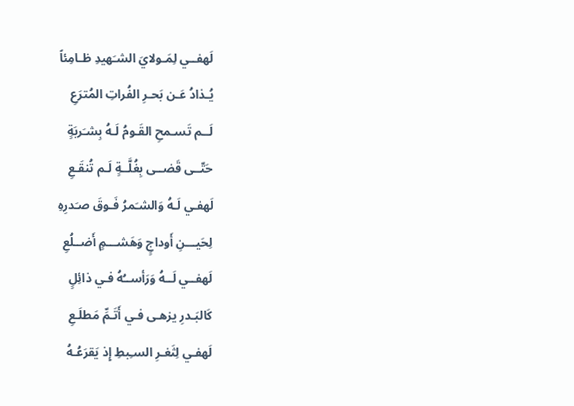لَهفــي لِمَـولايَ الشـَهيدِ ظـامِئاً
يُـذادُ عَـن بَحـرِ الفُراتِ المُترَعِ
لَــم تَسـمحِ القَـومُ لَـهُ بِشـَربَةٍ
حَتّــى قَضــى بِغُلَّــةٍ لَـم تُنقَـعِ
لَهفـي لَـهُ وَالشـَمرُ فَـوقَ صـَدرِهِ
لِحَيـــنِ أَوداجٍ وَهَشـــمٍ أَضــلُعِ
لَهفــي لَــهُ وَرَأســُهُ فـي ذائِلٍ
كَالبَـدرِ يزهـى فـي أَتَـمِّ مَطلَـعِ
لَهفـي لِثَغـرِ السـِبطِ إِذ يَقرَعُـهُ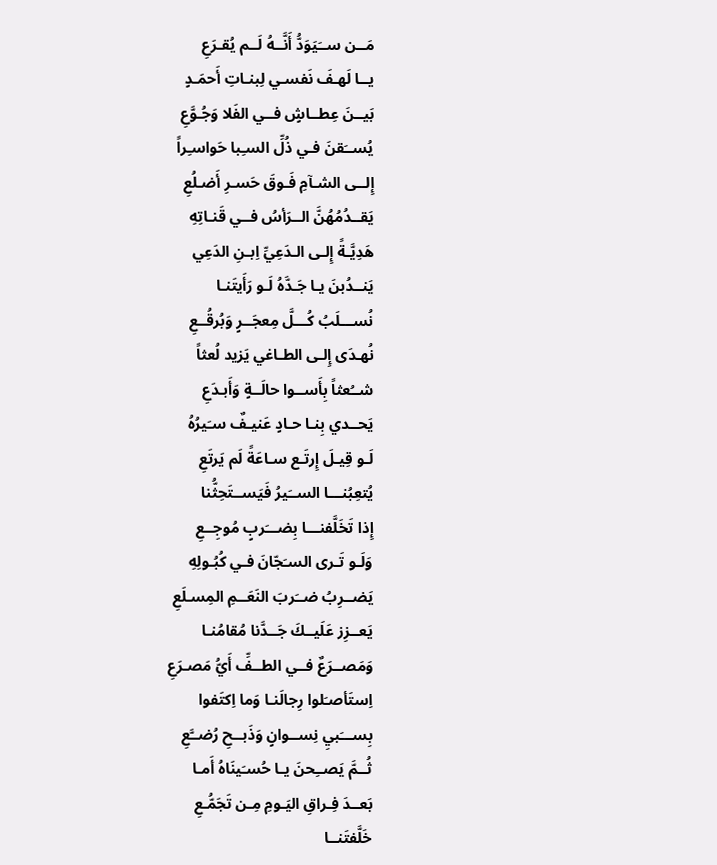مَــن ســَيَوَدُّ أَنَّــهُ لَــم يُقـرَعِ
يــا لَهـفَ نَفسـي لِبنـاتِ أَحمَـدٍ
بَيــنَ عِطــاشٍ فــي الفَلا وَجُـوَّعِ
يُســَقنَ فـي ذُلِّ السـِبا حَواسـِراً
إِلــى الشـآمِ فَـوقَ حَسـرِ أَضـلُعِ
يَقــدُمُهُنَّ الــرَأسُ فــي قَنـاتِهِ
هَدِيَّـةً إِلـى الـدَعِيِّ اِبـنِ الدَعِي
يَنــدُبنَ يـا جَـدَّهُ لَـو رَأَيتَنـا
نُســـلَبُ كُـــلَّ مِعجَــرٍ وَبُرقُــعِ
نُهـدَى إِلـى الطـاغي يَزيد لُعثاً
شــُعثاً بِأَســوا حالَــةٍ وَأَبـدَعِ
يَحــدي بِنـا حـادٍ عَنيـفٌ سـَيرُهُ
لَـو قِيـلَ إِرتَـع سـاعَةً لَم يَرتَعِ
يُتعِبُنـــا الســَيرُ فَيَســتَحِثُّنا
إِذا تَخَلَّفنـــا بِضـــَربٍ مُوجِــعِ
وَلَـو تَـرى السـَجّانَ فـي كُبُـولِهِ
يَضــرِبُ ضــَربَ النَعَــمِ المِسـلَعِ
يَعــزِز عَلَيــكَ جَــدَّنا مُقامُنـا
وَمَصــرَعٌ فــي الطــفِّ أَيُّ مَصـرَعِ
اِستَأصـَلوا رِجالَنـا وَما اِكتَفوا
بِســـَبيِ نِســوانٍ وَذَبــحِ رُضــَّعِ
ثُــمَّ يَصــِحنَ يـا حُسـَينَاهُ أَمـا
بَعــدَ فِـراقِ اليَـومِ مِـن تَجَمُّـعِ
خَلَّفتَنــا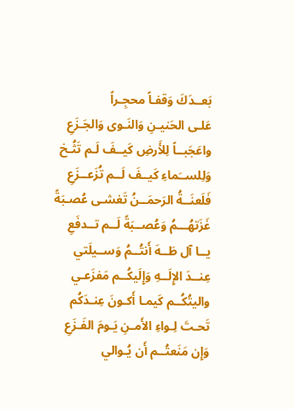بَعــدَكَ وَقفـاً محجِـراً
عَلـى الحَنيـنِ وَالنَـوى وَالجَـزَعِ
واعَجَبــاً لِلأَرضِ كَيــفَ لَـم تَثُـخ
وَلِلســَماءِ كَيــفَ لَــم تُزَعــزَعِ
فَلَعنَــةُ الرَحمَــنُ تَغشـى عُصـبَةً
غَزَتهُـــمُ وَعُصــبَةً لَــم تــدفَعِ
يــا آل طَــهَ أَنتُــمُ وَســيلَتي
عِنــدَ الإِلَــهِ وَإِلَيكُــم مَفزَعـي
واليتُكُــم كَيمـا أَكـونَ عِنـدَكُم
تَحـتَ لِـواءِ الأَمـنِ يَـومَ الفَـزَعِ
وَإِن مَنَعتُــم أَن يُـوالي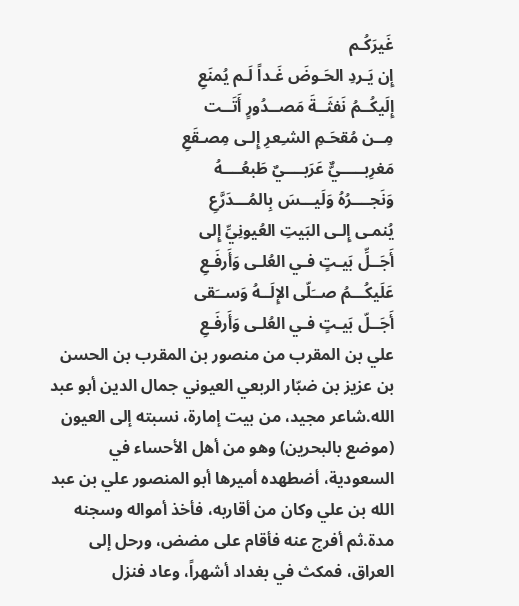غَيرَكُـم
إِن يَـردِ الحَـوضَ غَـداً لَـم يُمنَعِ
إِلَيكُــمُ نَفثَــةَ مَصــدُورٍ أَتَــت
مِــن مُقحَـمِ الشـِعرِ إِلـى مِصـقَعِ
مَغرِبـــــيٌّ عَرَبــــيٌ طَبعُــــهُ
وَنَجــــرُهُ وَلَيـــسَ بِالمُـــدَرَّعِ
يُنمـى إِلـى البَيتِ العُيونِيِّ إِلى
أَجَــلِّ بَيـتٍ فـي العُلـى وَأَرفَـعِ
عَلَيكُـــمُ صــَلّى الإِلَــهُ وَســَقى
أَجَــلّ بَيـتٍ فـي العُلـى وَأَرفَـعِ
علي بن المقرب من منصور بن المقرب بن الحسن بن عزيز بن ضبّار الربعي العيوني جمال الدين أبو عبد الله.شاعر مجيد، من بيت إمارة، نسبته إلى العيون (موضع بالبحرين) وهو من أهل الأحساء في السعودية، أضطهده أميرها أبو المنصور علي بن عبد الله بن علي وكان من أقاربه، فأخذ أمواله وسجنه مدة.ثم أفرج عنه فأقام على مضض، ورحل إلى العراق، فمكث في بغداد أشهراً، وعاد فنزل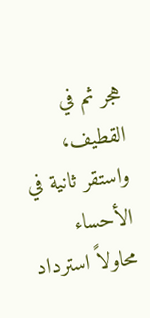هجر ثم في القطيف، واستقر ثانية في الأحساء محاولاً استرداد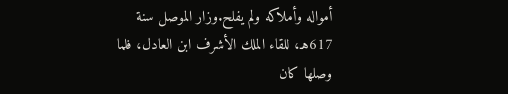أمواله وأملاكه ولم يفلح.وزار الموصل سنة 617هـ، للقاء الملك الأشرف ابن العادل، فلما وصلها كان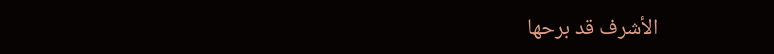الأشرف قد برحها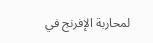لمحاربة الإفرنج في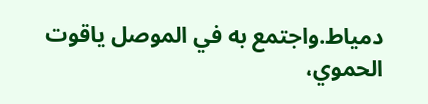دمياط.واجتمع به في الموصل ياقوت الحموي،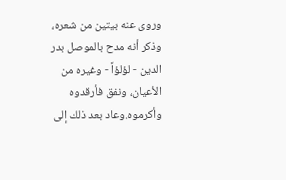وروى عنه بيتين من شعره، وذكر أنه مدح بالموصل بدر الدين - لؤلؤاً - وغيره من الأعيان، ونفق فأرقدوه وأكرموه.وعاد بعد ذلك إلى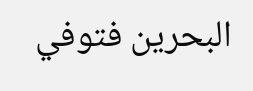البحرين فتوفي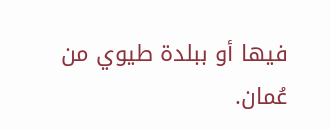فيها أو ببلدة طيوي من عُمان.